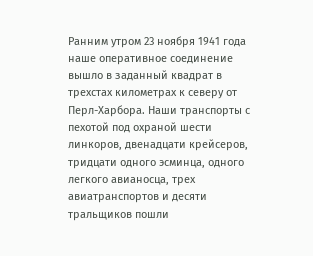Ранним утром 23 ноября 1941 года наше оперативное соединение вышло в заданный квадрат в трехстах километрах к северу от Перл-Харбора. Наши транспорты с пехотой под охраной шести линкоров, двенадцати крейсеров, тридцати одного эсминца, одного легкого авианосца, трех авиатранспортов и десяти тральщиков пошли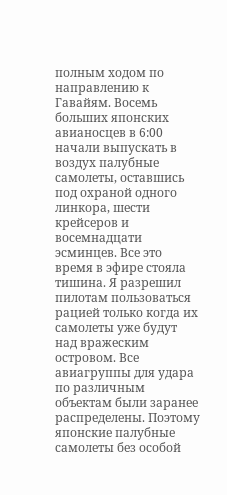полным ходом по направлению к Гавайям. Восемь больших японских авианосцев в 6:00 начали выпускать в воздух палубные самолеты, оставшись под охраной одного линкора, шести крейсеров и восемнадцати эсминцев. Все это время в эфире стояла тишина. Я разрешил пилотам пользоваться рацией только когда их самолеты уже будут над вражеским островом. Все авиагруппы для удара по различным объектам были заранее распределены. Поэтому японские палубные самолеты без особой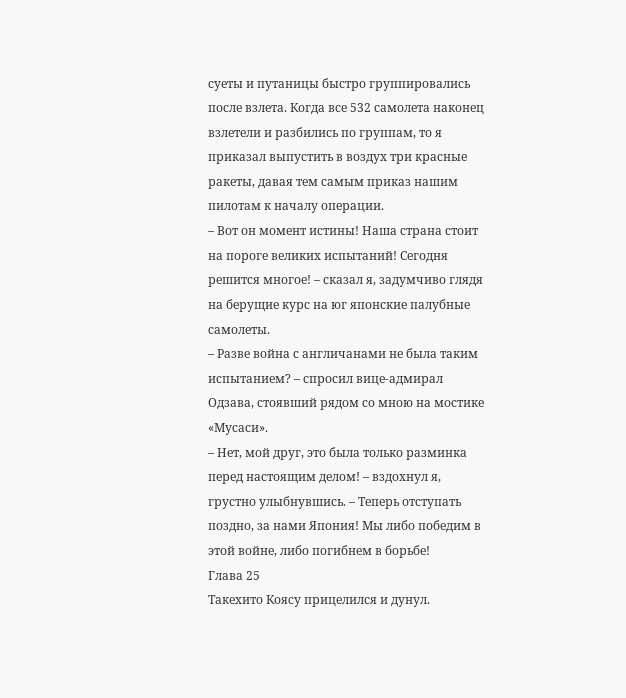суеты и путаницы быстро группировались после взлета. Когда все 532 самолета наконец взлетели и разбились по группам, то я приказал выпустить в воздух три красные ракеты, давая тем самым приказ нашим пилотам к началу операции.
– Вот он момент истины! Наша страна стоит на пороге великих испытаний! Сегодня решится многое! – сказал я, задумчиво глядя на берущие курс на юг японские палубные самолеты.
– Разве война с англичанами не была таким испытанием? – спросил вице-адмирал Одзава, стоявший рядом со мною на мостике «Мусаси».
– Нет, мой друг, это была только разминка перед настоящим делом! – вздохнул я, грустно улыбнувшись. – Теперь отступать поздно, за нами Япония! Мы либо победим в этой войне, либо погибнем в борьбе!
Глава 25
Такехито Коясу прицелился и дунул.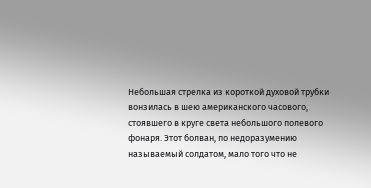Небольшая стрелка из короткой духовой трубки вонзилась в шею американского часового, стоявшего в круге света небольшого полевого фонаря. Этот болван, по недоразумению называемый солдатом, мало того что не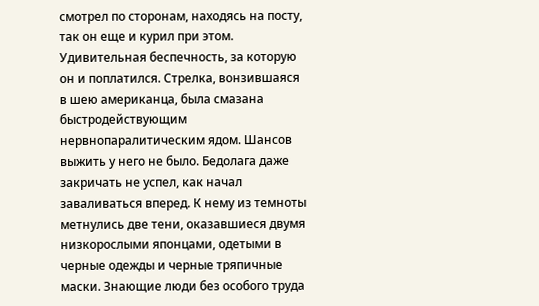смотрел по сторонам, находясь на посту, так он еще и курил при этом. Удивительная беспечность, за которую он и поплатился. Стрелка, вонзившаяся в шею американца, была смазана быстродействующим нервнопаралитическим ядом. Шансов выжить у него не было. Бедолага даже закричать не успел, как начал заваливаться вперед. К нему из темноты метнулись две тени, оказавшиеся двумя низкорослыми японцами, одетыми в черные одежды и черные тряпичные маски. Знающие люди без особого труда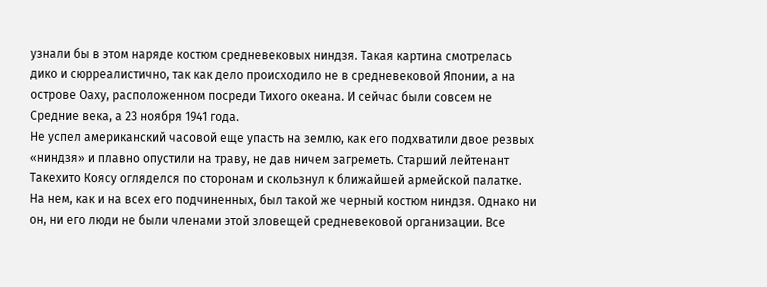узнали бы в этом наряде костюм средневековых ниндзя. Такая картина смотрелась дико и сюрреалистично, так как дело происходило не в средневековой Японии, а на острове Оаху, расположенном посреди Тихого океана. И сейчас были совсем не Средние века, а 23 ноября 1941 года.
Не успел американский часовой еще упасть на землю, как его подхватили двое резвых «ниндзя» и плавно опустили на траву, не дав ничем загреметь. Старший лейтенант Такехито Коясу огляделся по сторонам и скользнул к ближайшей армейской палатке. На нем, как и на всех его подчиненных, был такой же черный костюм ниндзя. Однако ни он, ни его люди не были членами этой зловещей средневековой организации. Все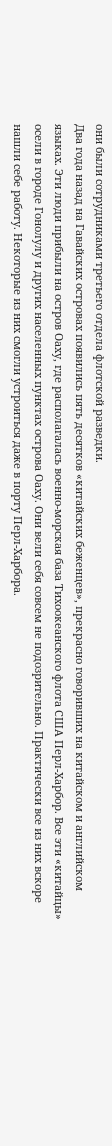они были сотрудниками третьего отдела флотской разведки.
Два года назад на Гавайских островах появились пять десятков «китайских беженцев», прекрасно говоривших на китайском и английском языках. Эти люди прибыли на остров Оаху, где располагалась военно-морская база Тихоокеанского флота США Перл-Харбор. Все эти «китайцы» осели в городе Гонолулу и других населенных пунктах острова Оаху. Они вели себя совсем не подозрительно. Практически все из них вскоре нашли себе работу. Некоторые из них смогли устроиться даже в порту Перл-Харбора.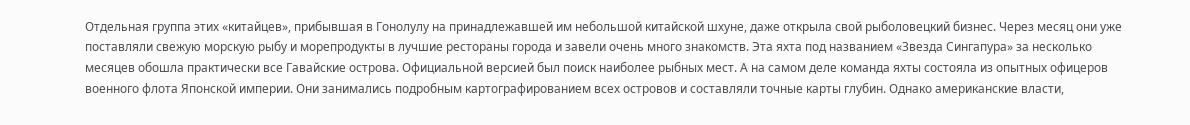Отдельная группа этих «китайцев», прибывшая в Гонолулу на принадлежавшей им небольшой китайской шхуне, даже открыла свой рыболовецкий бизнес. Через месяц они уже поставляли свежую морскую рыбу и морепродукты в лучшие рестораны города и завели очень много знакомств. Эта яхта под названием «Звезда Сингапура» за несколько месяцев обошла практически все Гавайские острова. Официальной версией был поиск наиболее рыбных мест. А на самом деле команда яхты состояла из опытных офицеров военного флота Японской империи. Они занимались подробным картографированием всех островов и составляли точные карты глубин. Однако американские власти,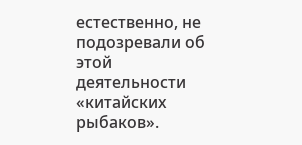естественно, не подозревали об этой деятельности «китайских рыбаков».